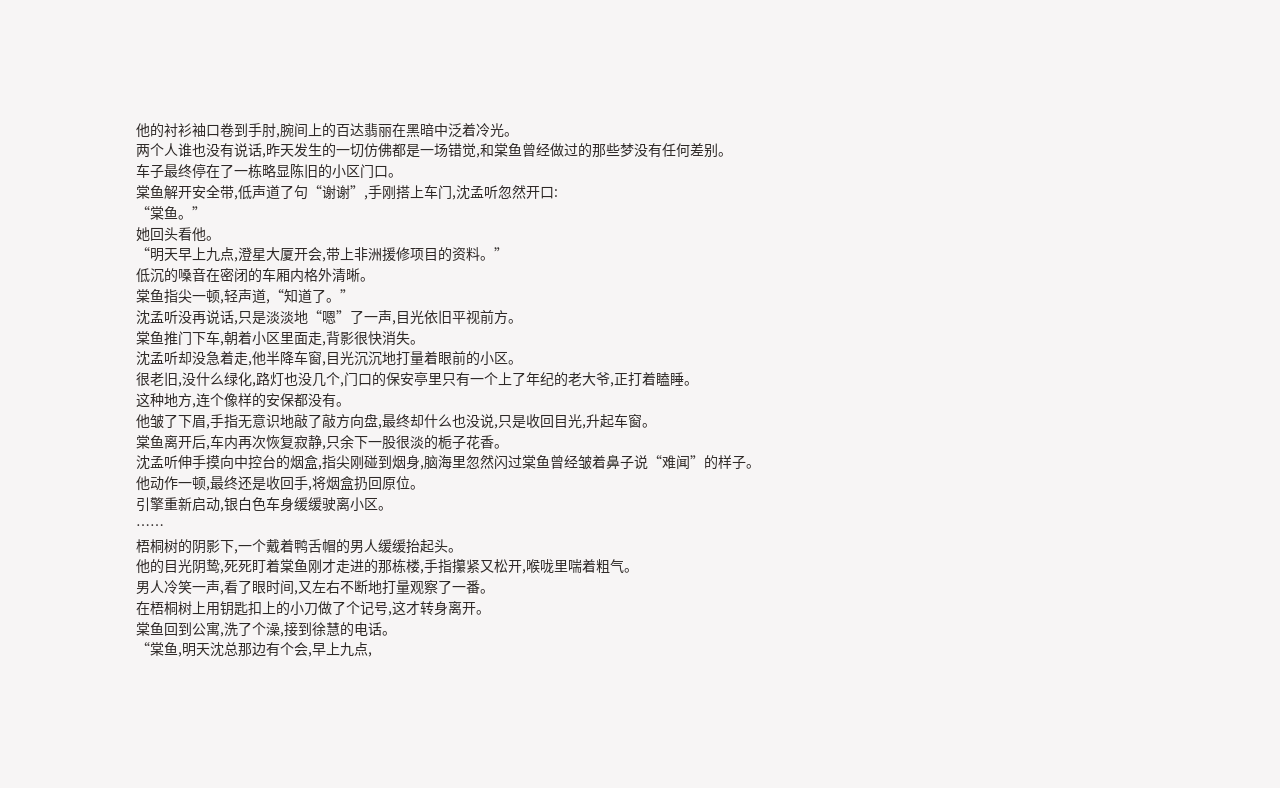他的衬衫袖口卷到手肘,腕间上的百达翡丽在黑暗中泛着冷光。
两个人谁也没有说话,昨天发生的一切仿佛都是一场错觉,和棠鱼曾经做过的那些梦没有任何差别。
车子最终停在了一栋略显陈旧的小区门口。
棠鱼解开安全带,低声道了句“谢谢”,手刚搭上车门,沈孟听忽然开口:
“棠鱼。”
她回头看他。
“明天早上九点,澄星大厦开会,带上非洲援修项目的资料。”
低沉的嗓音在密闭的车厢内格外清晰。
棠鱼指尖一顿,轻声道,“知道了。”
沈孟听没再说话,只是淡淡地“嗯”了一声,目光依旧平视前方。
棠鱼推门下车,朝着小区里面走,背影很快消失。
沈孟听却没急着走,他半降车窗,目光沉沉地打量着眼前的小区。
很老旧,没什么绿化,路灯也没几个,门口的保安亭里只有一个上了年纪的老大爷,正打着瞌睡。
这种地方,连个像样的安保都没有。
他皱了下眉,手指无意识地敲了敲方向盘,最终却什么也没说,只是收回目光,升起车窗。
棠鱼离开后,车内再次恢复寂静,只余下一股很淡的栀子花香。
沈孟听伸手摸向中控台的烟盒,指尖刚碰到烟身,脑海里忽然闪过棠鱼曾经皱着鼻子说“难闻”的样子。
他动作一顿,最终还是收回手,将烟盒扔回原位。
引擎重新启动,银白色车身缓缓驶离小区。
……
梧桐树的阴影下,一个戴着鸭舌帽的男人缓缓抬起头。
他的目光阴鸷,死死盯着棠鱼刚才走进的那栋楼,手指攥紧又松开,喉咙里喘着粗气。
男人冷笑一声,看了眼时间,又左右不断地打量观察了一番。
在梧桐树上用钥匙扣上的小刀做了个记号,这才转身离开。
棠鱼回到公寓,洗了个澡,接到徐慧的电话。
“棠鱼,明天沈总那边有个会,早上九点,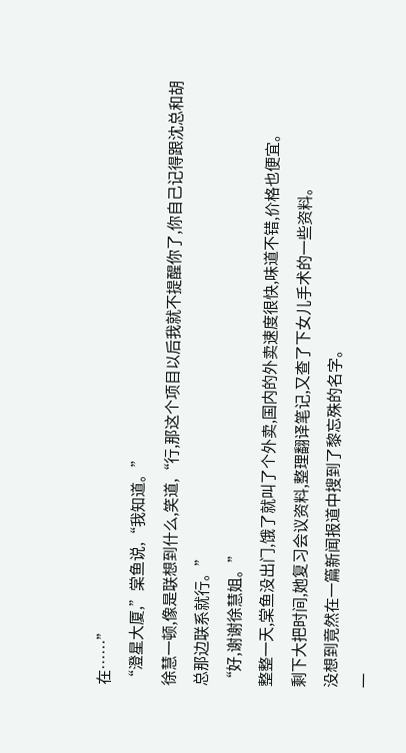在……”
“澄星大厦,”棠鱼说,“我知道。”
徐慧一顿,像是联想到什么,笑道,“行,那这个项目以后我就不提醒你了,你自己记得跟沈总和胡总那边联系就行。”
“好,谢谢徐慧姐。”
整整一天,棠鱼没出门,饿了就叫了个外卖,国内的外卖速度很快,味道不错,价格也便宜。
剩下大把时间,她复习会议资料,整理翻译笔记,又查了下女儿手术的一些资料。
没想到竟然在一篇新闻报道中搜到了黎忘殊的名字。
一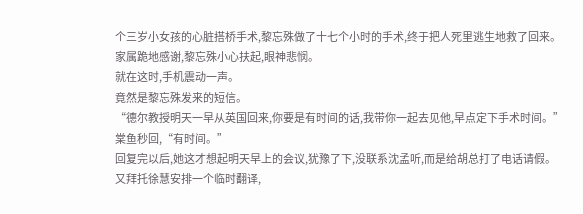个三岁小女孩的心脏搭桥手术,黎忘殊做了十七个小时的手术,终于把人死里逃生地救了回来。
家属跪地感谢,黎忘殊小心扶起,眼神悲悯。
就在这时,手机震动一声。
竟然是黎忘殊发来的短信。
“德尔教授明天一早从英国回来,你要是有时间的话,我带你一起去见他,早点定下手术时间。”
棠鱼秒回,“有时间。”
回复完以后,她这才想起明天早上的会议,犹豫了下,没联系沈孟听,而是给胡总打了电话请假。
又拜托徐慧安排一个临时翻译,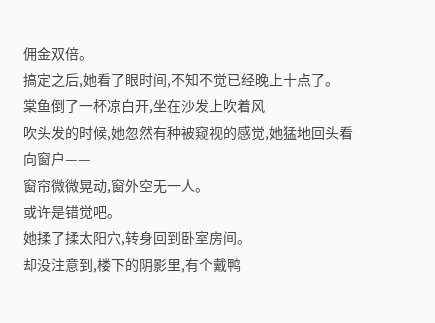佣金双倍。
搞定之后,她看了眼时间,不知不觉已经晚上十点了。
棠鱼倒了一杯凉白开,坐在沙发上吹着风
吹头发的时候,她忽然有种被窥视的感觉,她猛地回头看向窗户——
窗帘微微晃动,窗外空无一人。
或许是错觉吧。
她揉了揉太阳穴,转身回到卧室房间。
却没注意到,楼下的阴影里,有个戴鸭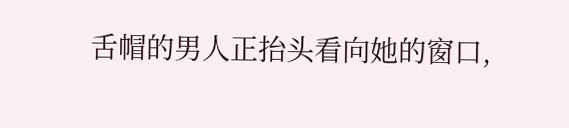舌帽的男人正抬头看向她的窗口,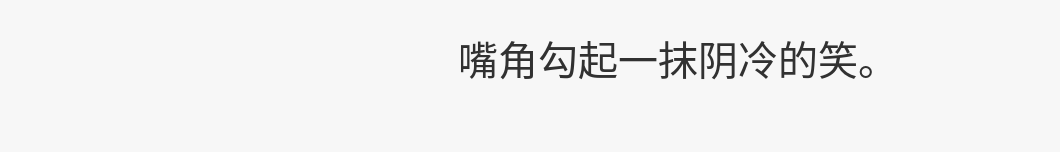嘴角勾起一抹阴冷的笑。